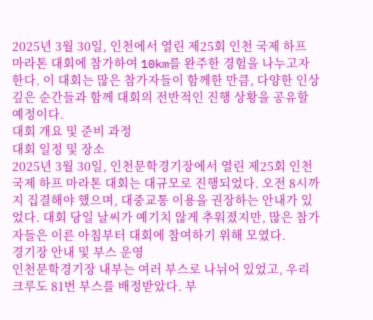2025년 3월 30일, 인천에서 열린 제25회 인천 국제 하프 마라톤 대회에 참가하여 10km를 완주한 경험을 나누고자 한다. 이 대회는 많은 참가자들이 함께한 만큼, 다양한 인상 깊은 순간들과 함께 대회의 전반적인 진행 상황을 공유할 예정이다.
대회 개요 및 준비 과정
대회 일정 및 장소
2025년 3월 30일, 인천문학경기장에서 열린 제25회 인천 국제 하프 마라톤 대회는 대규모로 진행되었다. 오전 8시까지 집결해야 했으며, 대중교통 이용을 권장하는 안내가 있었다. 대회 당일 날씨가 예기치 않게 추워졌지만, 많은 참가자들은 이른 아침부터 대회에 참여하기 위해 모였다.
경기장 안내 및 부스 운영
인천문학경기장 내부는 여러 부스로 나뉘어 있었고, 우리 크루도 81번 부스를 배정받았다. 부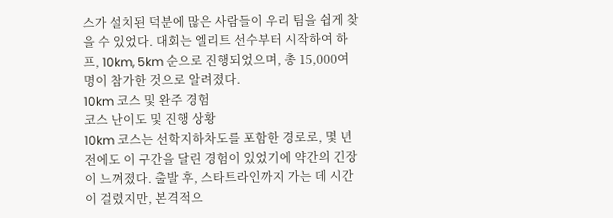스가 설치된 덕분에 많은 사람들이 우리 팀을 쉽게 찾을 수 있었다. 대회는 엘리트 선수부터 시작하여 하프, 10km, 5km 순으로 진행되었으며, 총 15,000여 명이 참가한 것으로 알려졌다.
10km 코스 및 완주 경험
코스 난이도 및 진행 상황
10km 코스는 선학지하차도를 포함한 경로로, 몇 년 전에도 이 구간을 달린 경험이 있었기에 약간의 긴장이 느껴졌다. 출발 후, 스타트라인까지 가는 데 시간이 걸렸지만, 본격적으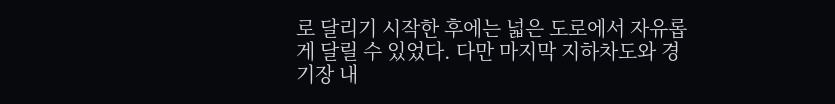로 달리기 시작한 후에는 넓은 도로에서 자유롭게 달릴 수 있었다. 다만 마지막 지하차도와 경기장 내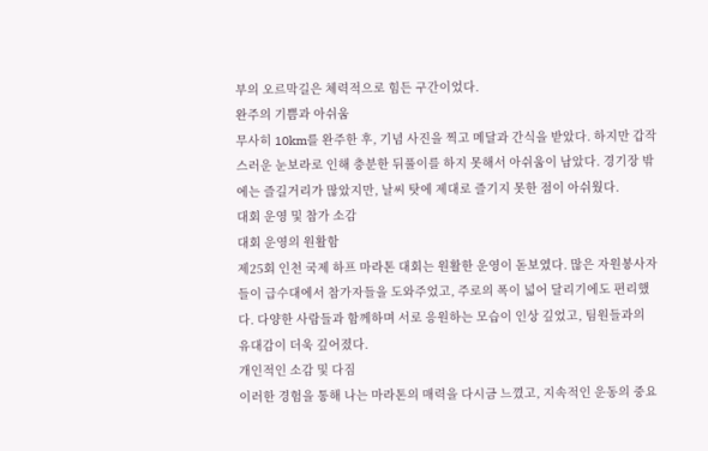부의 오르막길은 체력적으로 힘든 구간이었다.
완주의 기쁨과 아쉬움
무사히 10km를 완주한 후, 기념 사진을 찍고 메달과 간식을 받았다. 하지만 갑작스러운 눈보라로 인해 충분한 뒤풀이를 하지 못해서 아쉬움이 남았다. 경기장 밖에는 즐길거리가 많았지만, 날씨 탓에 제대로 즐기지 못한 점이 아쉬웠다.
대회 운영 및 참가 소감
대회 운영의 원활함
제25회 인천 국제 하프 마라톤 대회는 원활한 운영이 돋보였다. 많은 자원봉사자들이 급수대에서 참가자들을 도와주었고, 주로의 폭이 넓어 달리기에도 편리했다. 다양한 사람들과 함께하며 서로 응원하는 모습이 인상 깊었고, 팀원들과의 유대감이 더욱 깊어졌다.
개인적인 소감 및 다짐
이러한 경험을 통해 나는 마라톤의 매력을 다시금 느꼈고, 지속적인 운동의 중요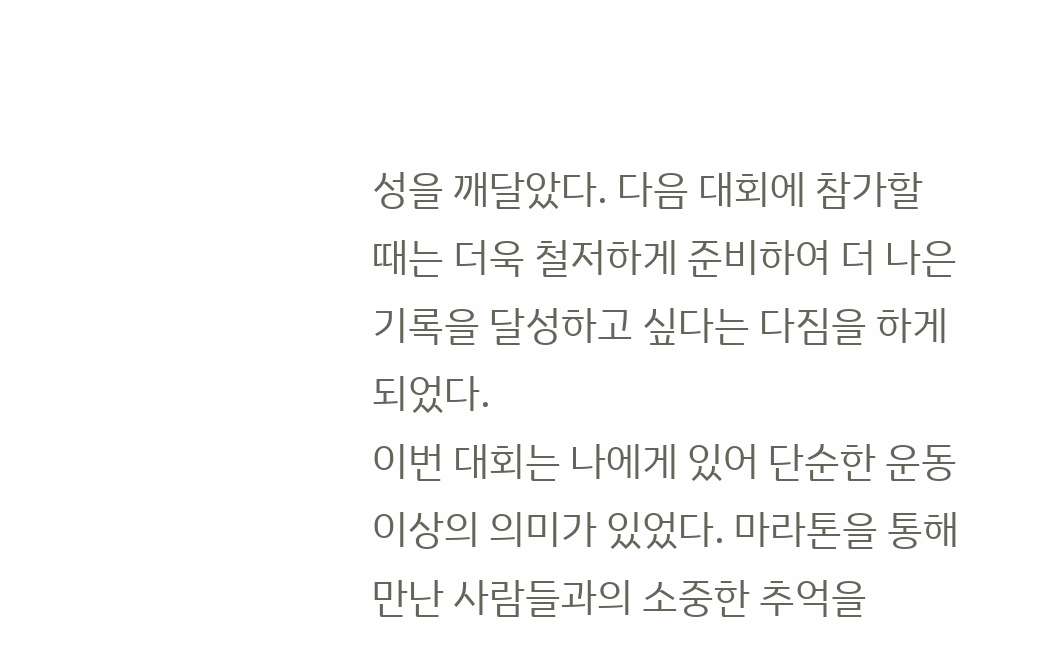성을 깨달았다. 다음 대회에 참가할 때는 더욱 철저하게 준비하여 더 나은 기록을 달성하고 싶다는 다짐을 하게 되었다.
이번 대회는 나에게 있어 단순한 운동 이상의 의미가 있었다. 마라톤을 통해 만난 사람들과의 소중한 추억을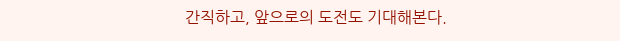간직하고, 앞으로의 도전도 기대해본다.